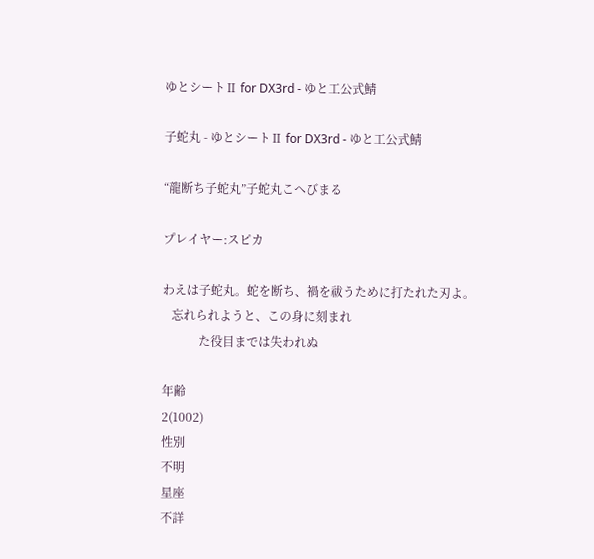ゆとシートⅡ for DX3rd - ゆと工公式鯖

子蛇丸 - ゆとシートⅡ for DX3rd - ゆと工公式鯖

“龍断ち子蛇丸”子蛇丸こへびまる

プレイヤー:スピカ

わえは子蛇丸。蛇を断ち、禍を祓うために打たれた刃よ。
   忘れられようと、この身に刻まれ
            た役目までは失われぬ

年齢
2(1002)
性別
不明
星座
不詳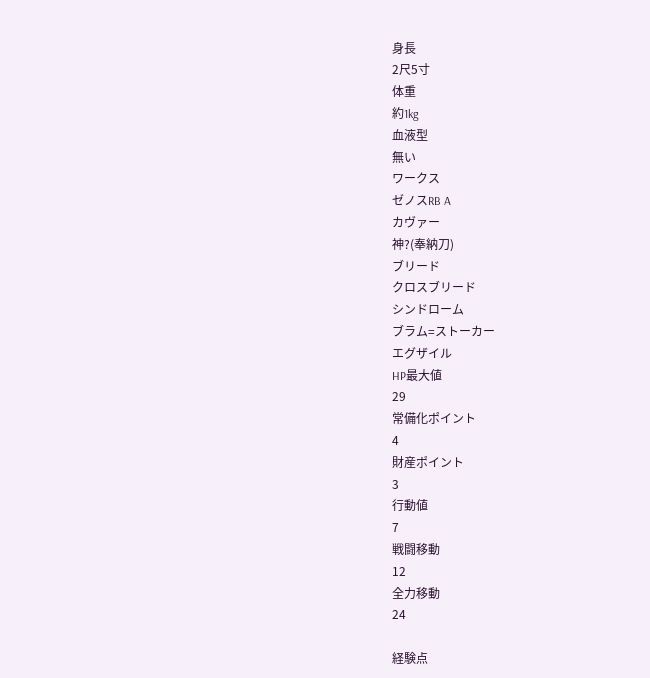身長
2尺5寸
体重
約1kg
血液型
無い
ワークス
ゼノスRB A
カヴァー
神?(奉納刀)
ブリード
クロスブリード
シンドローム
ブラム=ストーカー
エグザイル
HP最大値
29
常備化ポイント
4
財産ポイント
3
行動値
7
戦闘移動
12
全力移動
24

経験点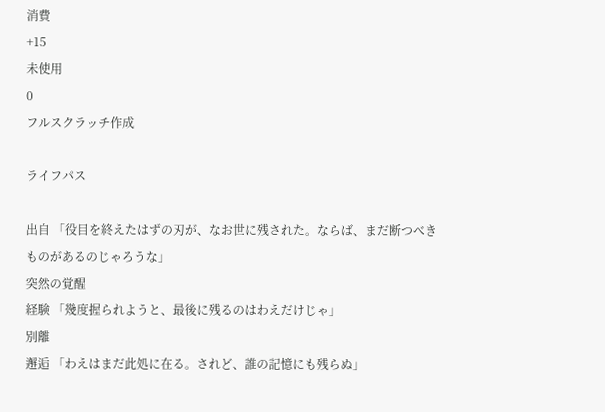消費
+15
未使用
0
フルスクラッチ作成

ライフパス

出自 「役目を終えたはずの刃が、なお世に残された。ならば、まだ断つべきものがあるのじゃろうな」
突然の覚醒
経験 「幾度握られようと、最後に残るのはわえだけじゃ」
別離
邂逅 「わえはまだ此処に在る。されど、誰の記憶にも残らぬ」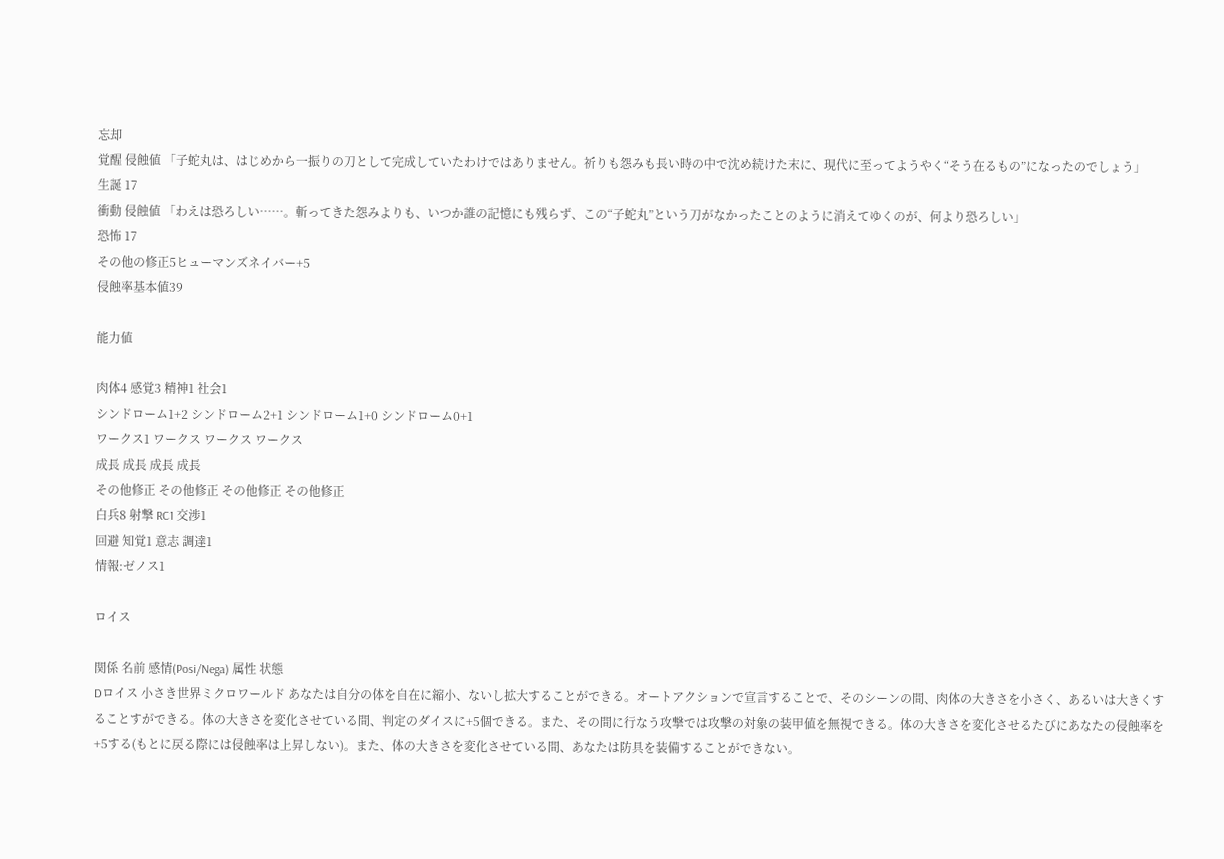忘却
覚醒 侵蝕値 「子蛇丸は、はじめから一振りの刀として完成していたわけではありません。祈りも怨みも長い時の中で沈め続けた末に、現代に至ってようやく“そう在るもの”になったのでしょう」
生誕 17
衝動 侵蝕値 「わえは恐ろしい……。斬ってきた怨みよりも、いつか誰の記憶にも残らず、この“子蛇丸”という刀がなかったことのように消えてゆくのが、何より恐ろしい」
恐怖 17
その他の修正5ヒューマンズネイバー+5
侵蝕率基本値39

能力値

肉体4 感覚3 精神1 社会1
シンドローム1+2 シンドローム2+1 シンドローム1+0 シンドローム0+1
ワークス1 ワークス ワークス ワークス
成長 成長 成長 成長
その他修正 その他修正 その他修正 その他修正
白兵8 射撃 RC1 交渉1
回避 知覚1 意志 調達1
情報:ゼノス1

ロイス

関係 名前 感情(Posi/Nega) 属性 状態
Dロイス 小さき世界ミクロワールド あなたは自分の体を自在に縮小、ないし拡大することができる。オートアクションで宣言することで、そのシーンの間、肉体の大きさを小さく、あるいは大きくすることすができる。体の大きさを変化させている間、判定のダイスに+5個できる。また、その間に行なう攻撃では攻撃の対象の装甲値を無視できる。体の大きさを変化させるたびにあなたの侵蝕率を+5する(もとに戻る際には侵蝕率は上昇しない)。また、体の大きさを変化させている間、あなたは防具を装備することができない。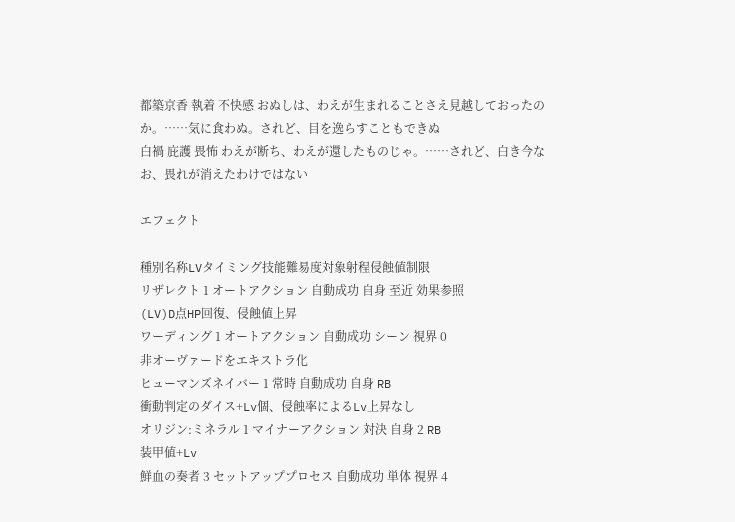都築京香 執着 不快感 おぬしは、わえが生まれることさえ見越しておったのか。……気に食わぬ。されど、目を逸らすこともできぬ
白禍 庇護 畏怖 わえが断ち、わえが還したものじゃ。……されど、白き今なお、畏れが消えたわけではない

エフェクト

種別名称LVタイミング技能難易度対象射程侵蝕値制限
リザレクト 1 オートアクション 自動成功 自身 至近 効果参照
(LV)D点HP回復、侵蝕値上昇
ワーディング 1 オートアクション 自動成功 シーン 視界 0
非オーヴァードをエキストラ化
ヒューマンズネイバー 1 常時 自動成功 自身 RB
衝動判定のダイス+Lv個、侵蝕率によるLv上昇なし
オリジン:ミネラル 1 マイナーアクション 対決 自身 2 RB
装甲値+Lv
鮮血の奏者 3 セットアッププロセス 自動成功 単体 視界 4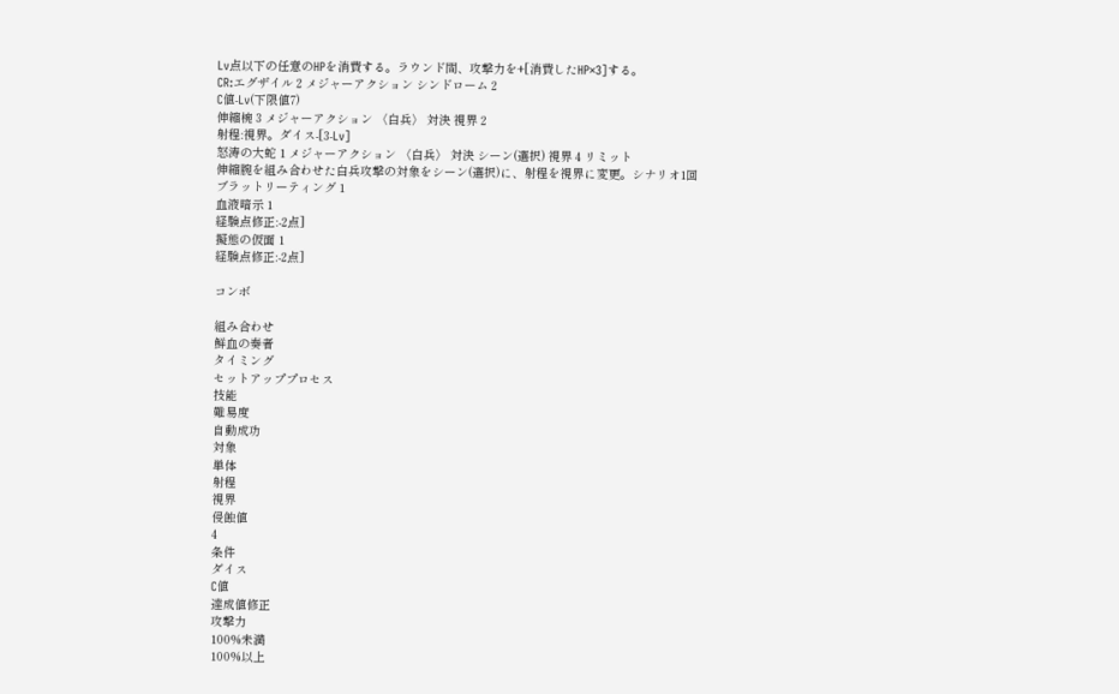Lv点以下の任意のHPを消費する。ラウンド間、攻撃力を+[消費したHP×3]する。
CR:エグザイル 2 メジャーアクション シンドローム 2
C値-Lv(下限値7)
伸縮椀 3 メジャーアクション 〈白兵〉 対決 視界 2
射程:視界。ダイス-[3-Lv]
怒涛の大蛇 1 メジャーアクション 〈白兵〉 対決 シーン(選択) 視界 4 リミット
伸縮腕を組み合わせた白兵攻撃の対象をシーン(選択)に、射程を視界に変更。シナリオ1回
ブラットリーティング 1
血液暗示 1
経験点修正:-2点]
擬態の仮面 1
経験点修正:-2点]

コンボ

組み合わせ
鮮血の奏者
タイミング
セットアッププロセス
技能
難易度
自動成功
対象
単体
射程
視界
侵蝕値
4
条件
ダイス
C値
達成値修正
攻撃力
100%未満
100%以上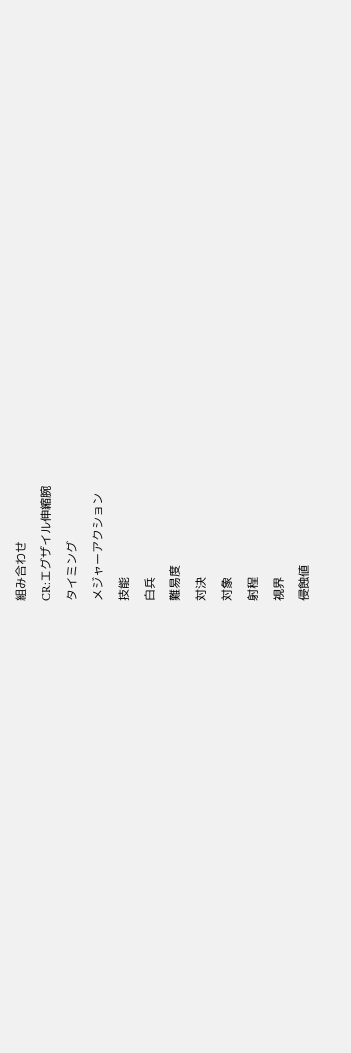組み合わせ
CR:エグザイル伸縮腕
タイミング
メジャーアクション
技能
白兵
難易度
対決
対象
射程
視界
侵蝕値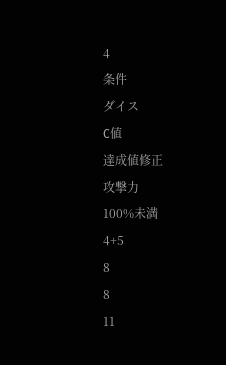4
条件
ダイス
C値
達成値修正
攻撃力
100%未満
4+5
8
8
11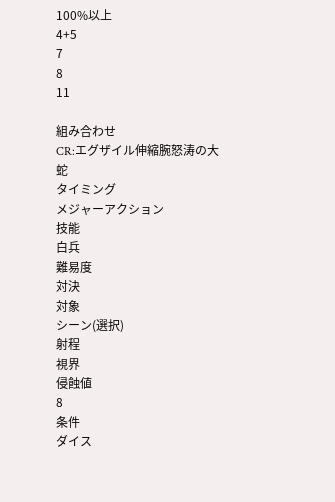100%以上
4+5
7
8
11

組み合わせ
CR:エグザイル伸縮腕怒涛の大蛇
タイミング
メジャーアクション
技能
白兵
難易度
対決
対象
シーン(選択)
射程
視界
侵蝕値
8
条件
ダイス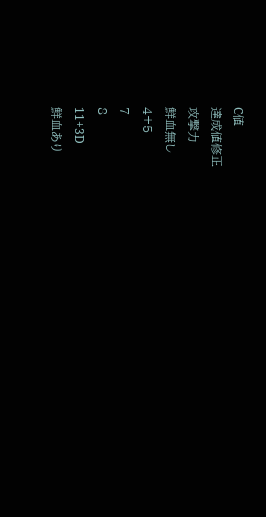C値
達成値修正
攻撃力
鮮血無し
4+5
7
8
11+3D
鮮血あり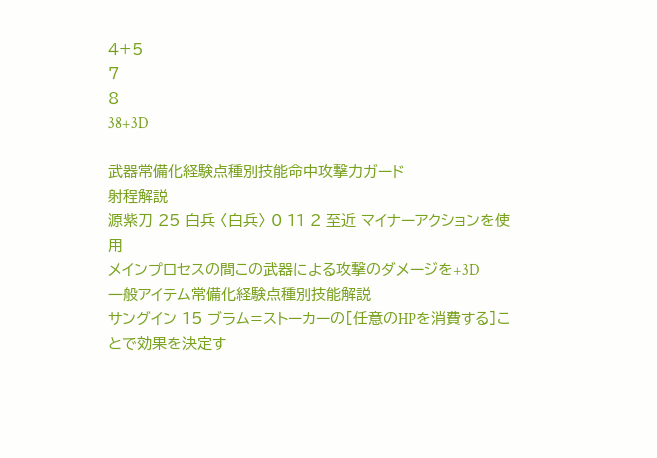4+5
7
8
38+3D

武器常備化経験点種別技能命中攻撃力ガード
射程解説
源紫刀 25 白兵 〈白兵〉 0 11 2 至近 マイナーアクションを使用
メインプロセスの間この武器による攻撃のダメージを+3D
一般アイテム常備化経験点種別技能解説
サングイン 15 ブラム=ストーカーの[任意のHPを消費する]ことで効果を決定す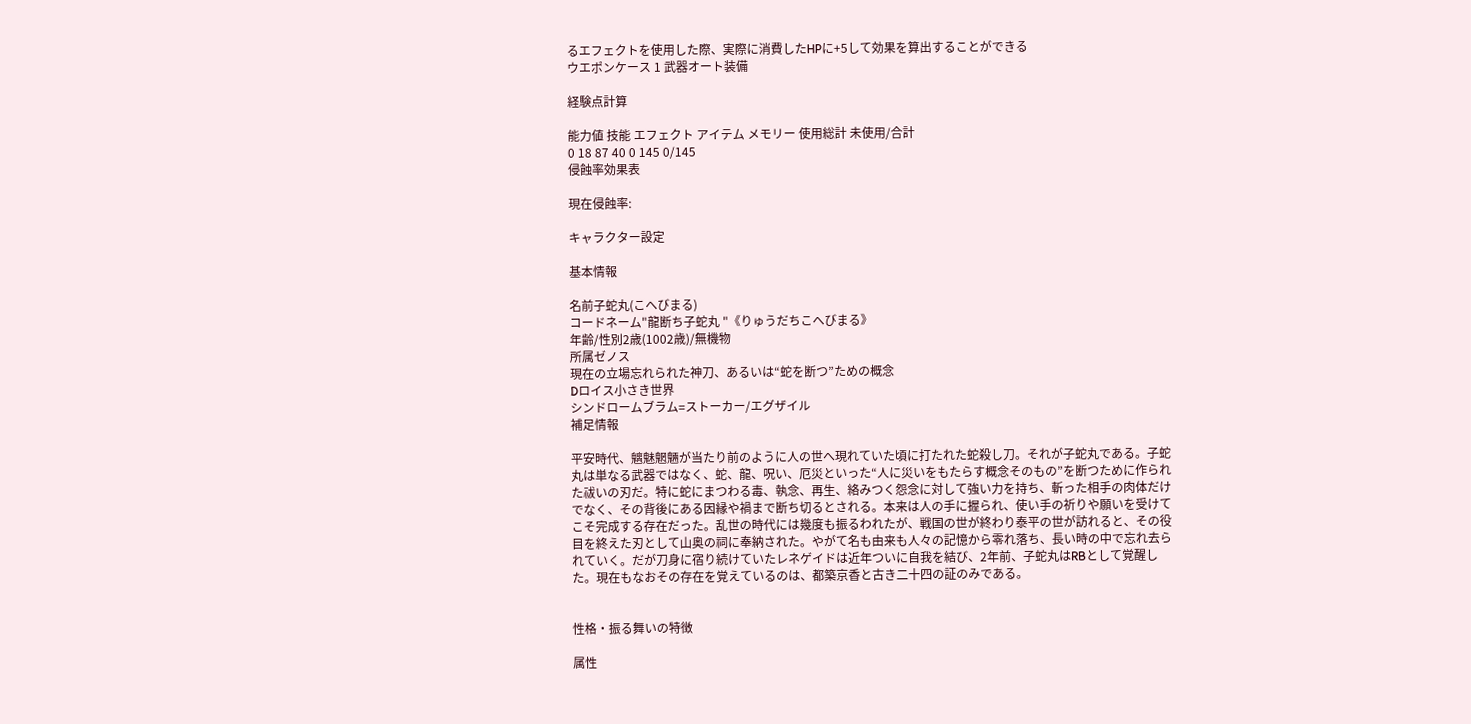るエフェクトを使用した際、実際に消費したHPに+5して効果を算出することができる
ウエポンケース 1 武器オート装備

経験点計算

能力値 技能 エフェクト アイテム メモリー 使用総計 未使用/合計
0 18 87 40 0 145 0/145
侵蝕率効果表

現在侵蝕率:

キャラクター設定

基本情報

名前子蛇丸(こへびまる)
コードネーム"龍断ち子蛇丸 "《りゅうだちこへびまる》
年齢/性別2歳(1002歳)/無機物
所属ゼノス
現在の立場忘れられた神刀、あるいは“蛇を断つ”ための概念
Dロイス小さき世界
シンドロームブラム=ストーカー/エグザイル
補足情報

平安時代、魑魅魍魎が当たり前のように人の世へ現れていた頃に打たれた蛇殺し刀。それが子蛇丸である。子蛇丸は単なる武器ではなく、蛇、龍、呪い、厄災といった“人に災いをもたらす概念そのもの”を断つために作られた祓いの刃だ。特に蛇にまつわる毒、執念、再生、絡みつく怨念に対して強い力を持ち、斬った相手の肉体だけでなく、その背後にある因縁や禍まで断ち切るとされる。本来は人の手に握られ、使い手の祈りや願いを受けてこそ完成する存在だった。乱世の時代には幾度も振るわれたが、戦国の世が終わり泰平の世が訪れると、その役目を終えた刃として山奥の祠に奉納された。やがて名も由来も人々の記憶から零れ落ち、長い時の中で忘れ去られていく。だが刀身に宿り続けていたレネゲイドは近年ついに自我を結び、2年前、子蛇丸はRBとして覚醒した。現在もなおその存在を覚えているのは、都築京香と古き二十四の証のみである。


性格・振る舞いの特徴

属性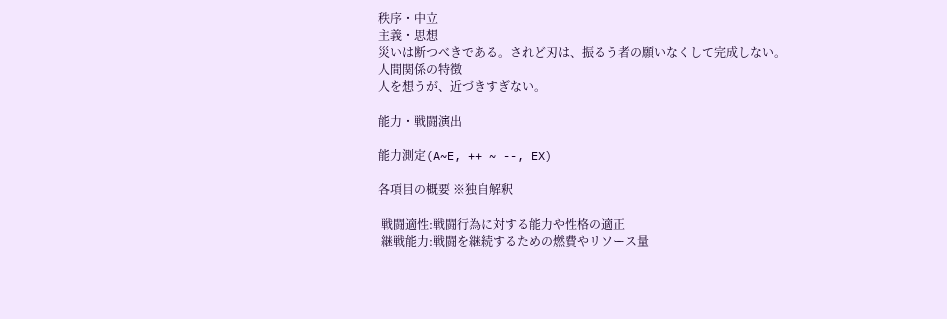秩序・中立
主義・思想
災いは断つべきである。されど刃は、振るう者の願いなくして完成しない。
人間関係の特徴
人を想うが、近づきすぎない。

能力・戦闘演出

能力測定(A~E, ++ ~ --, EX)

各項目の概要 ※独自解釈

 戦闘適性:戦闘行為に対する能力や性格の適正
 継戦能力:戦闘を継続するための燃費やリソース量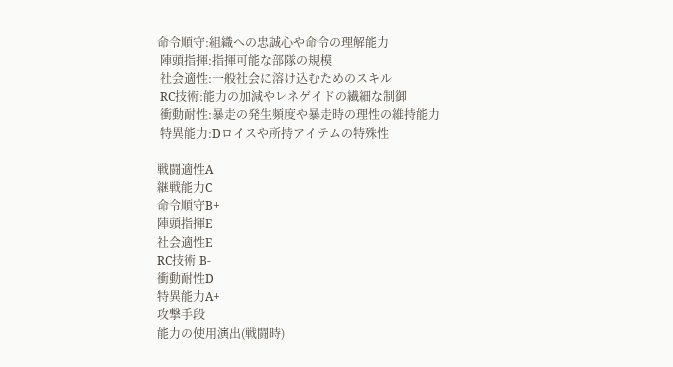命令順守:組織への忠誠心や命令の理解能力
 陣頭指揮:指揮可能な部隊の規模
 社会適性:一般社会に溶け込むためのスキル
 RC技術:能力の加減やレネゲイドの繊細な制御
 衝動耐性:暴走の発生頻度や暴走時の理性の維持能力
 特異能力:Dロイスや所持アイテムの特殊性

戦闘適性A
継戦能力C
命令順守B+
陣頭指揮E
社会適性E
RC技術 B-
衝動耐性D
特異能力A+
攻撃手段
能力の使用演出(戦闘時)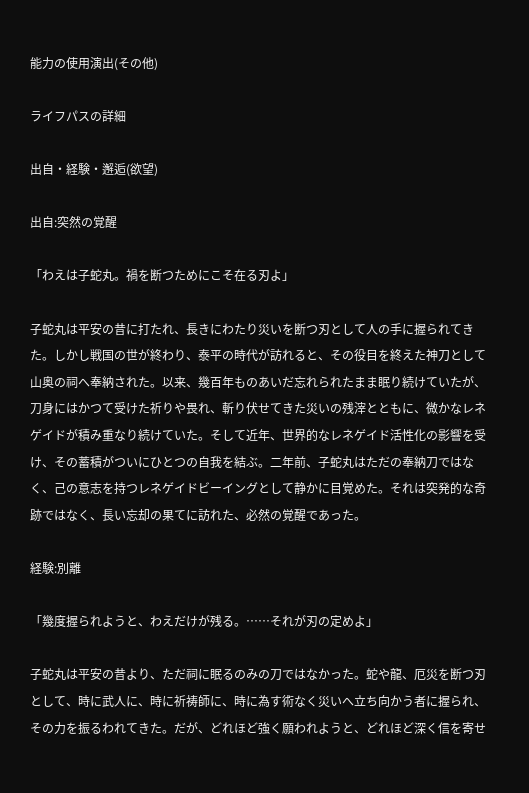能力の使用演出(その他)

ライフパスの詳細

出自・経験・邂逅(欲望)

出自:突然の覚醒

「わえは子蛇丸。禍を断つためにこそ在る刃よ」

子蛇丸は平安の昔に打たれ、長きにわたり災いを断つ刃として人の手に握られてきた。しかし戦国の世が終わり、泰平の時代が訪れると、その役目を終えた神刀として山奥の祠へ奉納された。以来、幾百年ものあいだ忘れられたまま眠り続けていたが、刀身にはかつて受けた祈りや畏れ、斬り伏せてきた災いの残滓とともに、微かなレネゲイドが積み重なり続けていた。そして近年、世界的なレネゲイド活性化の影響を受け、その蓄積がついにひとつの自我を結ぶ。二年前、子蛇丸はただの奉納刀ではなく、己の意志を持つレネゲイドビーイングとして静かに目覚めた。それは突発的な奇跡ではなく、長い忘却の果てに訪れた、必然の覚醒であった。

経験:別離

「幾度握られようと、わえだけが残る。……それが刃の定めよ」

子蛇丸は平安の昔より、ただ祠に眠るのみの刀ではなかった。蛇や龍、厄災を断つ刃として、時に武人に、時に祈祷師に、時に為す術なく災いへ立ち向かう者に握られ、その力を振るわれてきた。だが、どれほど強く願われようと、どれほど深く信を寄せ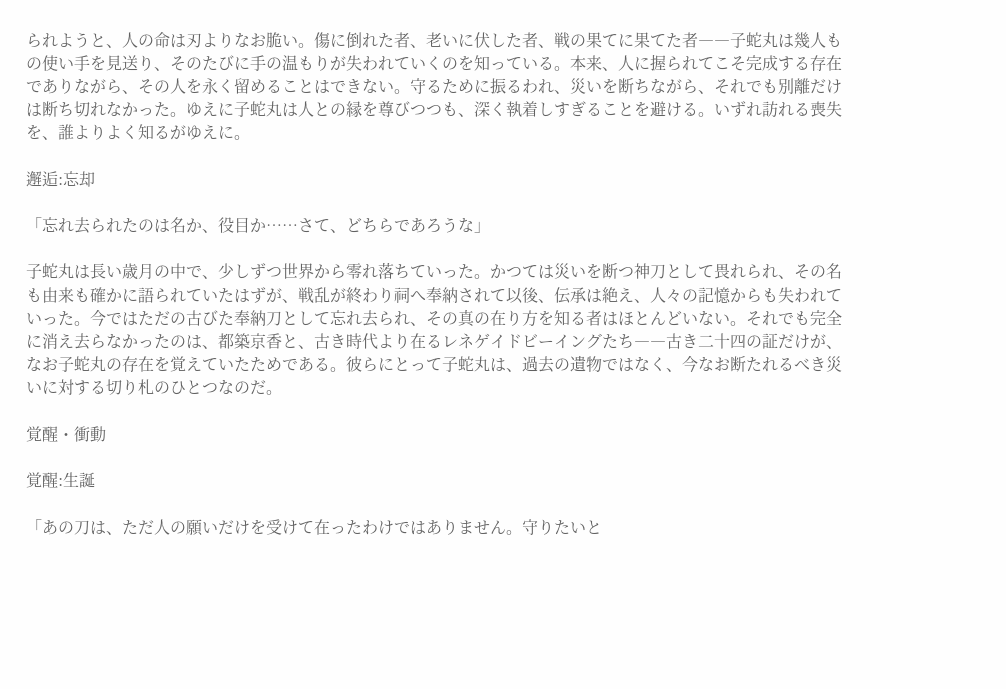られようと、人の命は刃よりなお脆い。傷に倒れた者、老いに伏した者、戦の果てに果てた者――子蛇丸は幾人もの使い手を見送り、そのたびに手の温もりが失われていくのを知っている。本来、人に握られてこそ完成する存在でありながら、その人を永く留めることはできない。守るために振るわれ、災いを断ちながら、それでも別離だけは断ち切れなかった。ゆえに子蛇丸は人との縁を尊びつつも、深く執着しすぎることを避ける。いずれ訪れる喪失を、誰よりよく知るがゆえに。

邂逅:忘却

「忘れ去られたのは名か、役目か……さて、どちらであろうな」

子蛇丸は長い歳月の中で、少しずつ世界から零れ落ちていった。かつては災いを断つ神刀として畏れられ、その名も由来も確かに語られていたはずが、戦乱が終わり祠へ奉納されて以後、伝承は絶え、人々の記憶からも失われていった。今ではただの古びた奉納刀として忘れ去られ、その真の在り方を知る者はほとんどいない。それでも完全に消え去らなかったのは、都築京香と、古き時代より在るレネゲイドビーイングたち――古き二十四の証だけが、なお子蛇丸の存在を覚えていたためである。彼らにとって子蛇丸は、過去の遺物ではなく、今なお断たれるべき災いに対する切り札のひとつなのだ。

覚醒・衝動

覚醒:生誕

「あの刀は、ただ人の願いだけを受けて在ったわけではありません。守りたいと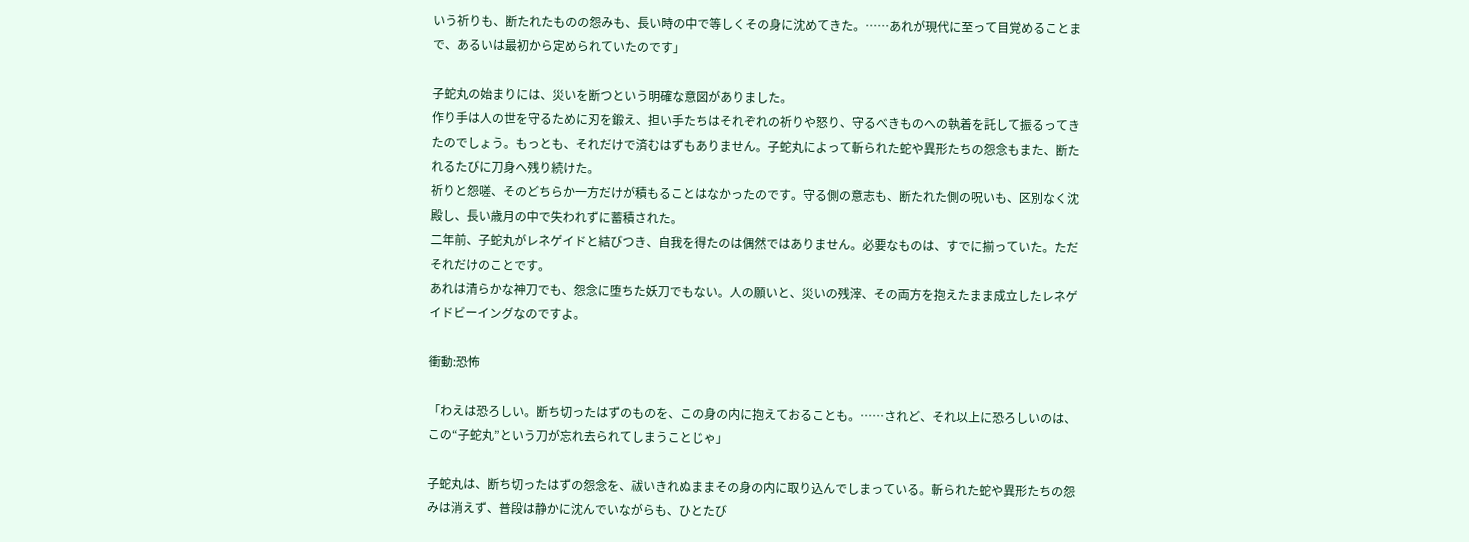いう祈りも、断たれたものの怨みも、長い時の中で等しくその身に沈めてきた。……あれが現代に至って目覚めることまで、あるいは最初から定められていたのです」

子蛇丸の始まりには、災いを断つという明確な意図がありました。
作り手は人の世を守るために刃を鍛え、担い手たちはそれぞれの祈りや怒り、守るべきものへの執着を託して振るってきたのでしょう。もっとも、それだけで済むはずもありません。子蛇丸によって斬られた蛇や異形たちの怨念もまた、断たれるたびに刀身へ残り続けた。
祈りと怨嗟、そのどちらか一方だけが積もることはなかったのです。守る側の意志も、断たれた側の呪いも、区別なく沈殿し、長い歳月の中で失われずに蓄積された。
二年前、子蛇丸がレネゲイドと結びつき、自我を得たのは偶然ではありません。必要なものは、すでに揃っていた。ただそれだけのことです。
あれは清らかな神刀でも、怨念に堕ちた妖刀でもない。人の願いと、災いの残滓、その両方を抱えたまま成立したレネゲイドビーイングなのですよ。

衝動:恐怖

「わえは恐ろしい。断ち切ったはずのものを、この身の内に抱えておることも。……されど、それ以上に恐ろしいのは、この“子蛇丸”という刀が忘れ去られてしまうことじゃ」

子蛇丸は、断ち切ったはずの怨念を、祓いきれぬままその身の内に取り込んでしまっている。斬られた蛇や異形たちの怨みは消えず、普段は静かに沈んでいながらも、ひとたび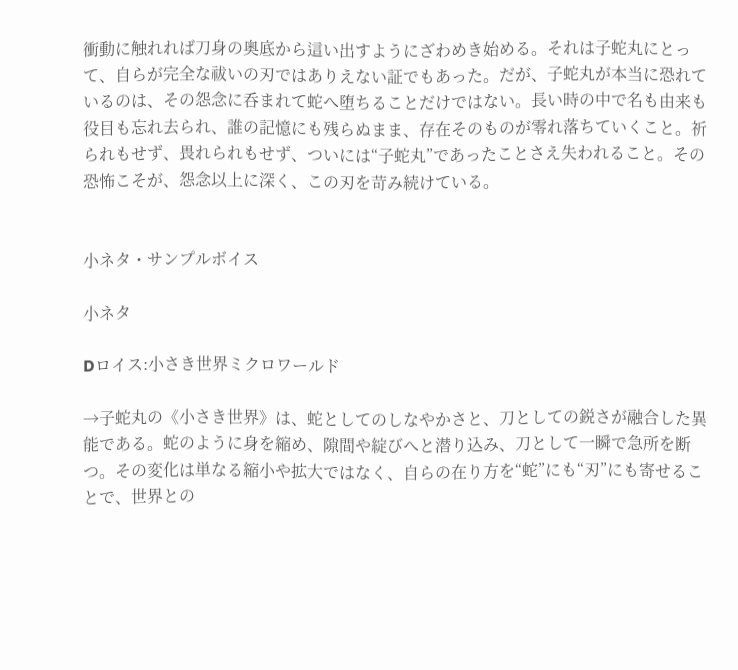衝動に触れれば刀身の奥底から這い出すようにざわめき始める。それは子蛇丸にとって、自らが完全な祓いの刃ではありえない証でもあった。だが、子蛇丸が本当に恐れているのは、その怨念に呑まれて蛇へ堕ちることだけではない。長い時の中で名も由来も役目も忘れ去られ、誰の記憶にも残らぬまま、存在そのものが零れ落ちていくこと。祈られもせず、畏れられもせず、ついには“子蛇丸”であったことさえ失われること。その恐怖こそが、怨念以上に深く、この刃を苛み続けている。


小ネタ・サンプルボイス

小ネタ

Dロイス:小さき世界ミクロワールド

→子蛇丸の《小さき世界》は、蛇としてのしなやかさと、刀としての鋭さが融合した異能である。蛇のように身を縮め、隙間や綻びへと潜り込み、刀として一瞬で急所を断つ。その変化は単なる縮小や拡大ではなく、自らの在り方を“蛇”にも“刃”にも寄せることで、世界との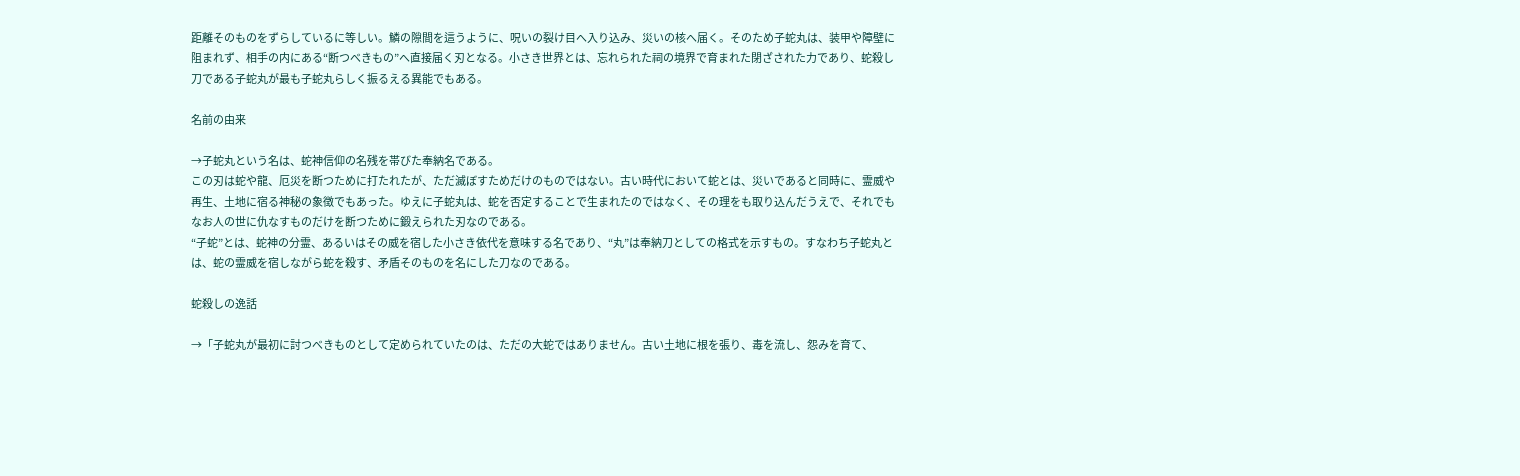距離そのものをずらしているに等しい。鱗の隙間を這うように、呪いの裂け目へ入り込み、災いの核へ届く。そのため子蛇丸は、装甲や障壁に阻まれず、相手の内にある“断つべきもの”へ直接届く刃となる。小さき世界とは、忘れられた祠の境界で育まれた閉ざされた力であり、蛇殺し刀である子蛇丸が最も子蛇丸らしく振るえる異能でもある。

名前の由来

→子蛇丸という名は、蛇神信仰の名残を帯びた奉納名である。
この刃は蛇や龍、厄災を断つために打たれたが、ただ滅ぼすためだけのものではない。古い時代において蛇とは、災いであると同時に、霊威や再生、土地に宿る神秘の象徴でもあった。ゆえに子蛇丸は、蛇を否定することで生まれたのではなく、その理をも取り込んだうえで、それでもなお人の世に仇なすものだけを断つために鍛えられた刃なのである。
“子蛇”とは、蛇神の分霊、あるいはその威を宿した小さき依代を意味する名であり、“丸”は奉納刀としての格式を示すもの。すなわち子蛇丸とは、蛇の霊威を宿しながら蛇を殺す、矛盾そのものを名にした刀なのである。

蛇殺しの逸話

→「子蛇丸が最初に討つべきものとして定められていたのは、ただの大蛇ではありません。古い土地に根を張り、毒を流し、怨みを育て、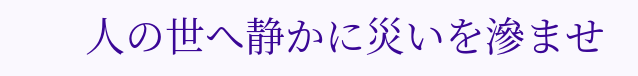人の世へ静かに災いを滲ませ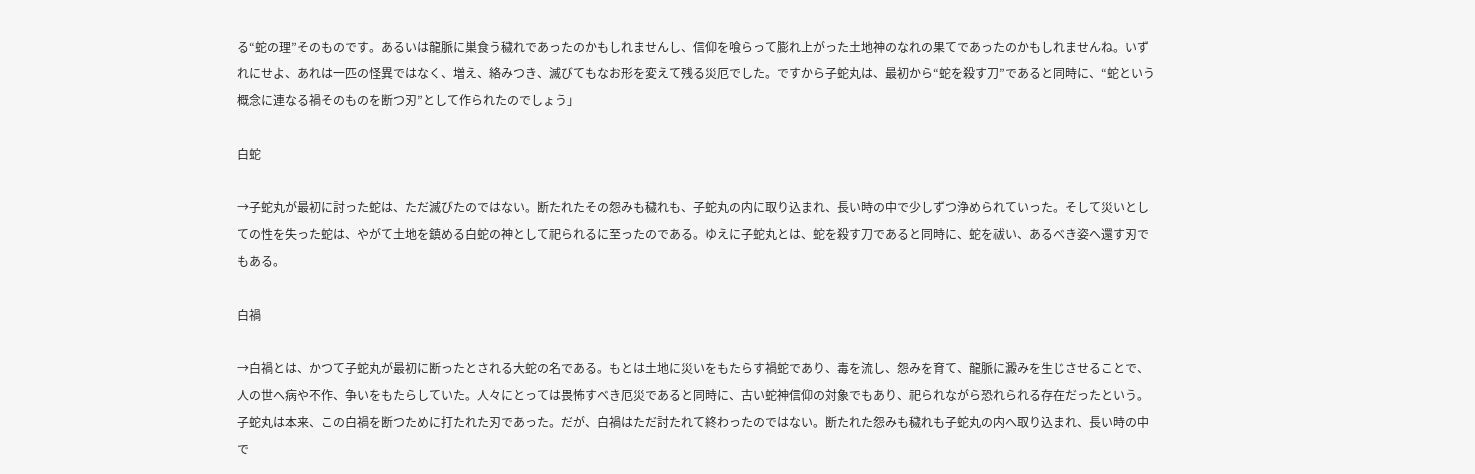る“蛇の理”そのものです。あるいは龍脈に巣食う穢れであったのかもしれませんし、信仰を喰らって膨れ上がった土地神のなれの果てであったのかもしれませんね。いずれにせよ、あれは一匹の怪異ではなく、増え、絡みつき、滅びてもなお形を変えて残る災厄でした。ですから子蛇丸は、最初から“蛇を殺す刀”であると同時に、“蛇という概念に連なる禍そのものを断つ刃”として作られたのでしょう」

白蛇

→子蛇丸が最初に討った蛇は、ただ滅びたのではない。断たれたその怨みも穢れも、子蛇丸の内に取り込まれ、長い時の中で少しずつ浄められていった。そして災いとしての性を失った蛇は、やがて土地を鎮める白蛇の神として祀られるに至ったのである。ゆえに子蛇丸とは、蛇を殺す刀であると同時に、蛇を祓い、あるべき姿へ還す刃でもある。

白禍

→白禍とは、かつて子蛇丸が最初に断ったとされる大蛇の名である。もとは土地に災いをもたらす禍蛇であり、毒を流し、怨みを育て、龍脈に澱みを生じさせることで、人の世へ病や不作、争いをもたらしていた。人々にとっては畏怖すべき厄災であると同時に、古い蛇神信仰の対象でもあり、祀られながら恐れられる存在だったという。
子蛇丸は本来、この白禍を断つために打たれた刃であった。だが、白禍はただ討たれて終わったのではない。断たれた怨みも穢れも子蛇丸の内へ取り込まれ、長い時の中で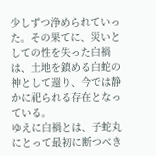少しずつ浄められていった。その果てに、災いとしての性を失った白禍は、土地を鎮める白蛇の神として還り、今では静かに祀られる存在となっている。
ゆえに白禍とは、子蛇丸にとって最初に断つべき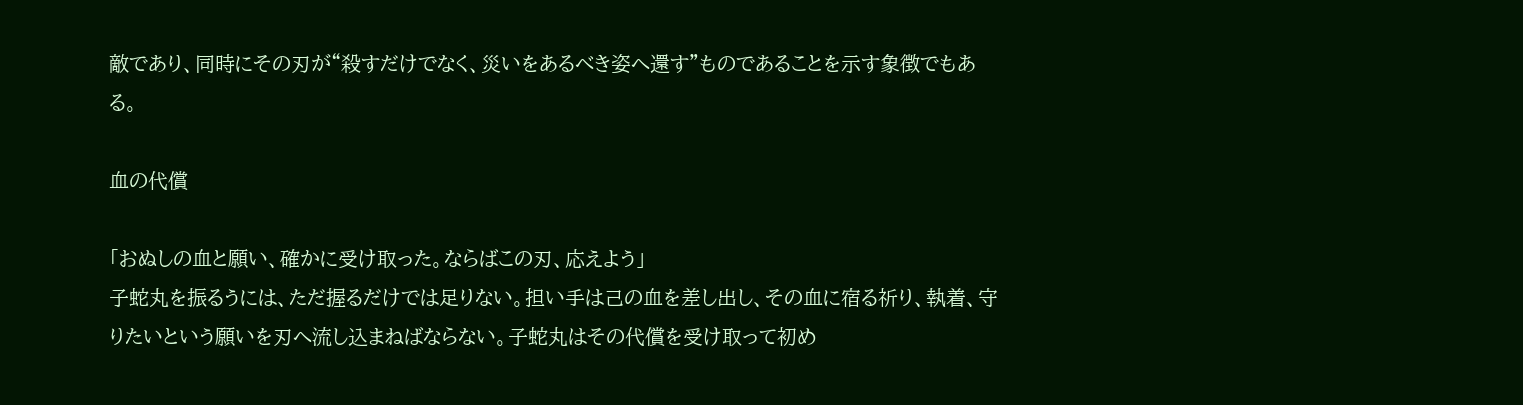敵であり、同時にその刃が“殺すだけでなく、災いをあるべき姿へ還す”ものであることを示す象徴でもある。

血の代償

「おぬしの血と願い、確かに受け取った。ならばこの刃、応えよう」
子蛇丸を振るうには、ただ握るだけでは足りない。担い手は己の血を差し出し、その血に宿る祈り、執着、守りたいという願いを刃へ流し込まねばならない。子蛇丸はその代償を受け取って初め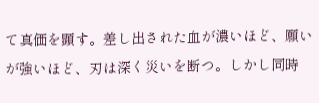て真価を顕す。差し出された血が濃いほど、願いが強いほど、刃は深く災いを断つ。しかし同時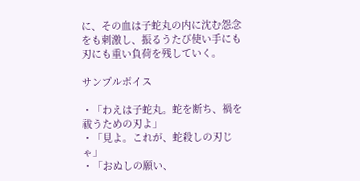に、その血は子蛇丸の内に沈む怨念をも刺激し、振るうたび使い手にも刃にも重い負荷を残していく。

サンプルボイス

・「わえは子蛇丸。蛇を断ち、禍を祓うための刃よ」
・「見よ。これが、蛇殺しの刃じゃ」
・「おぬしの願い、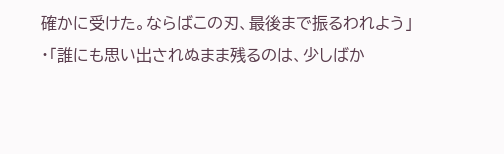確かに受けた。ならばこの刃、最後まで振るわれよう」
・「誰にも思い出されぬまま残るのは、少しばか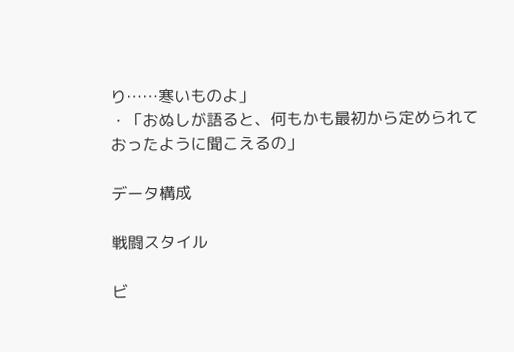り……寒いものよ」
・「おぬしが語ると、何もかも最初から定められておったように聞こえるの」

データ構成

戦闘スタイル

ビ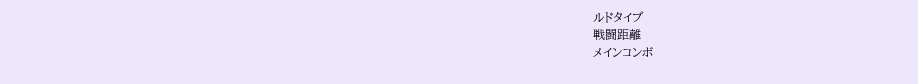ルドタイプ
戦闘距離
メインコンボ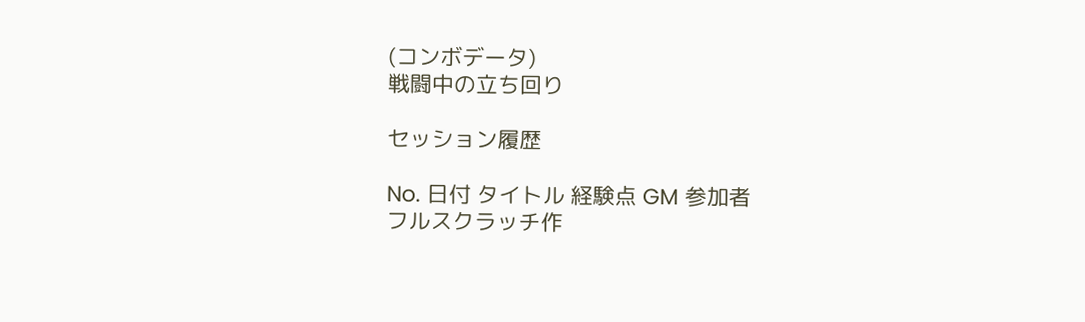(コンボデータ)
戦闘中の立ち回り

セッション履歴

No. 日付 タイトル 経験点 GM 参加者
フルスクラッチ作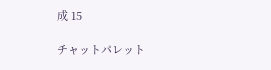成 15

チャットパレット